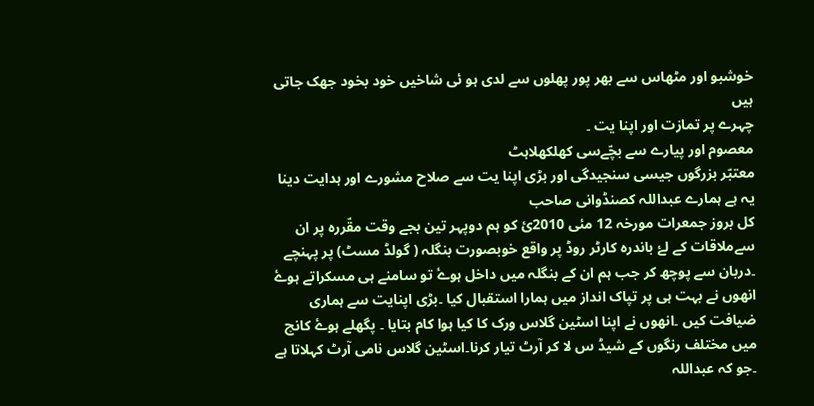خوشبو اور مٹھاس سے بھر پور پھلوں سے لدی ہو ئی شاخیں خود بخود جھک جاتی ہیں
چہرے پر تمازت اور اپنا یت ۔
معصوم اور پیارے سے بچّےسی کھلکھلاہٹ
معتبّر بزرگوں جیسی سنجیدگی اور بڑی اپنا یت سے صلاح مشورے اور ہدایت دینا
یہ ہے ہمارے عبداللہ کصنڈوانی صاحب
کل بروز جمعرات مورخہ 12 مئی 2010ئ کو ہم دوپہر تین بجے وقت مقّررہ پر ان
سےملاقات کے لۓ باندرہ کارٹر روڈ پر واقع خوبصورت بنگلہ ( گولڈ مسٹ) پر پہنچے ۔دربان سے پوچھ کر جب ہم ان کے بنگلہ میں داخل ہوۓ تو سامنے ہی مسکراتے ہوۓ انھوں نے بہت ہی پر تپاک انداز میں ہمارا استقبال کیا ۔بڑی اپنایت سے ہماری ضیافت کیں ۔انھوں نے اپنا اسٹین گلاس ورک کا کیا ہوا کام بتایا ۔ پگھلے ہوۓ کانچ میں مختلف رنگوں کے شیڈ س لا کر آرٹ تیار کرنا۔اسٹین گلاس نامی آرٹ کہلاتا ہے ۔جو کہ عبداللہ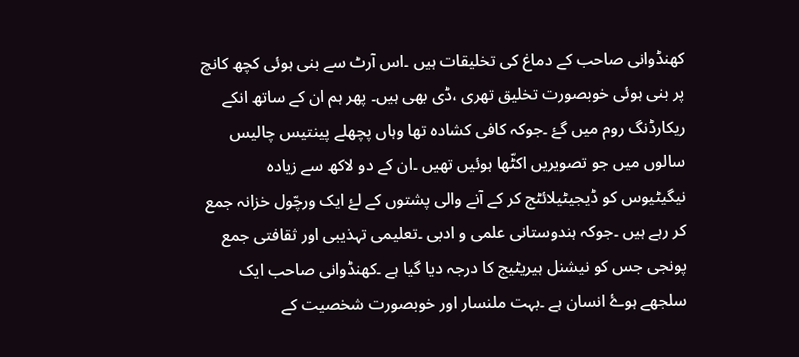کھنڈوانی صاحب کے دماغ کی تخلیقات ہیں ۔اس آرٹ سے بنی ہوئی کچھ کانچ پر بنی ہوئی خوبصورت تخلیق تھری ،ڈی بھی ہیں۔ پھر ہم ان کے ساتھ انکے ریکارڈنگ روم میں گۓ ۔جوکہ کافی کشادہ تھا وہاں پچھلے پینتیس چالیس سالوں میں جو تصویریں اکٹّھا ہوئیں تھیں ۔ان کے دو لاکھ سے زیادہ نیگیٹیوس کو ڈیجیٹیلائٹج کر کے آنے والی پشتوں کے لۓ ایک ورچّول خزانہ جمع کر رہے ہیں ۔جوکہ ہندوستانی علمی و ادبی ۔تعلیمی تہذیبی اور ثقافتی جمع پونجی جس کو نیشنل ہیریٹیج کا درجہ دیا گیا ہے ۔کھنڈوانی صاحب ایک سلجھے ہوۓ انسان ہے ۔بہت ملنسار اور خوبصورت شخصیت کے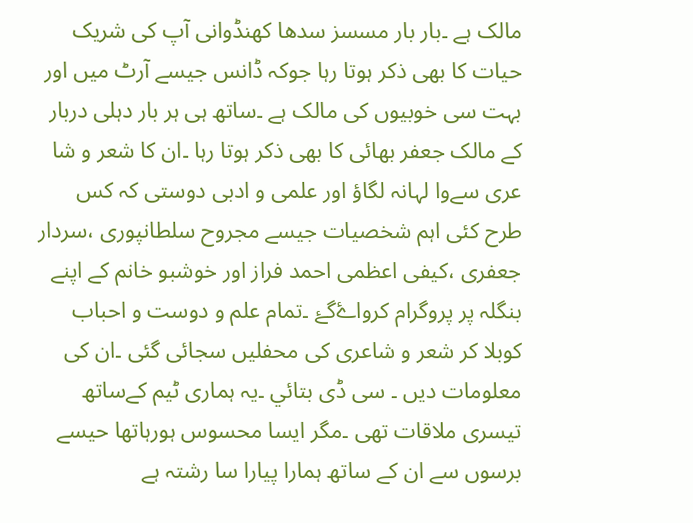مالک ہے ۔بار بار مسسز سدھا کھنڈوانی آپ کی شریک حیات کا بھی ذکر ہوتا رہا جوکہ ڈانس جیسے آرٹ میں اور بہت سی خوبیوں کی مالک ہے ۔ساتھ ہی ہر بار دہلی دربار کے مالک جعفر بھائی کا بھی ذکر ہوتا رہا ۔ان کا شعر و شا عری سےوا لہانہ لگاؤ اور علمی و ادبی دوستی کہ کس طرح کئی اہم شخصیات جیسے مجروح سلطانپوری ،سردار جعفری ،کیفی اعظمی احمد فراز اور خوشبو خانم کے اپنے بنگلہ پر پروگرام کرواۓگۓ ۔تمام علم و دوست و احباب کوبلا کر شعر و شاعری کی محفلیں سجائی گئی ۔ان کی معلومات دیں ۔ سی ڈی بتائي ۔یہ ہماری ٹیم کےساتھ تیسری ملاقات تھی ۔مگر ایسا محسوس ہورہاتھا حیسے برسوں سے ان کے ساتھ ہمارا پیارا سا رشتہ ہے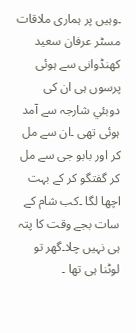۔وہیں پر ہماری ملاقات مسٹر عرفان سعید کھنڈوانی سے ہوئی پرسوں ہی ان کی دوبئي شارجہ سے آمد ہوئی تھی ۔ان سے مل کر اور بابو جی سے مل کر گفتگو کر کے بہت اچھا لگا ۔کب شام کے سات بجے وقت کا پتہ ہی نہیں چلا۔گھر تو لوٹنا ہی تھا ۔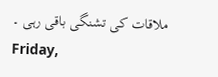ملاقات کی تشنگی باقی رہی ۔
Friday,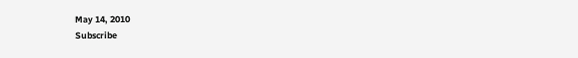May 14, 2010
Subscribe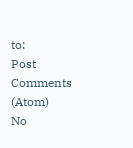to:
Post Comments (Atom)
No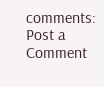comments:
Post a Comment